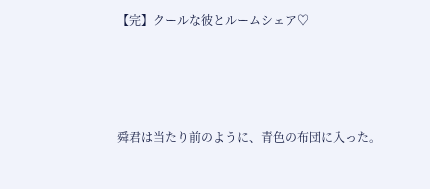【完】クールな彼とルームシェア♡




舜君は当たり前のように、青色の布団に入った。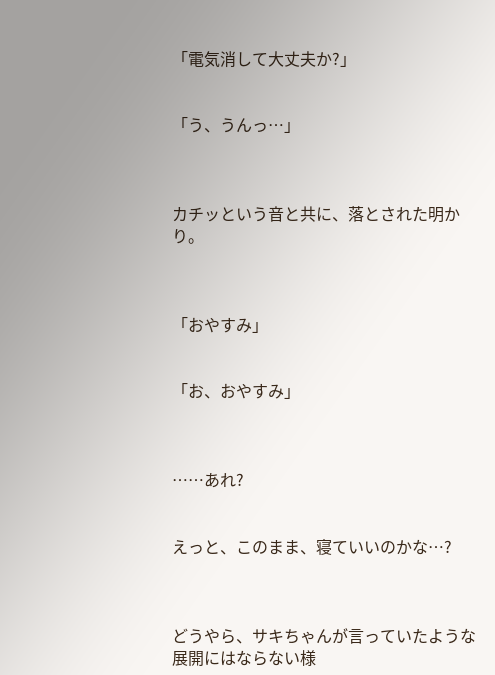「電気消して大丈夫か?」


「う、うんっ…」



カチッという音と共に、落とされた明かり。



「おやすみ」


「お、おやすみ」



……あれ?


えっと、このまま、寝ていいのかな…?



どうやら、サキちゃんが言っていたような展開にはならない様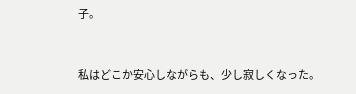子。


私はどこか安心しながらも、少し寂しくなった。